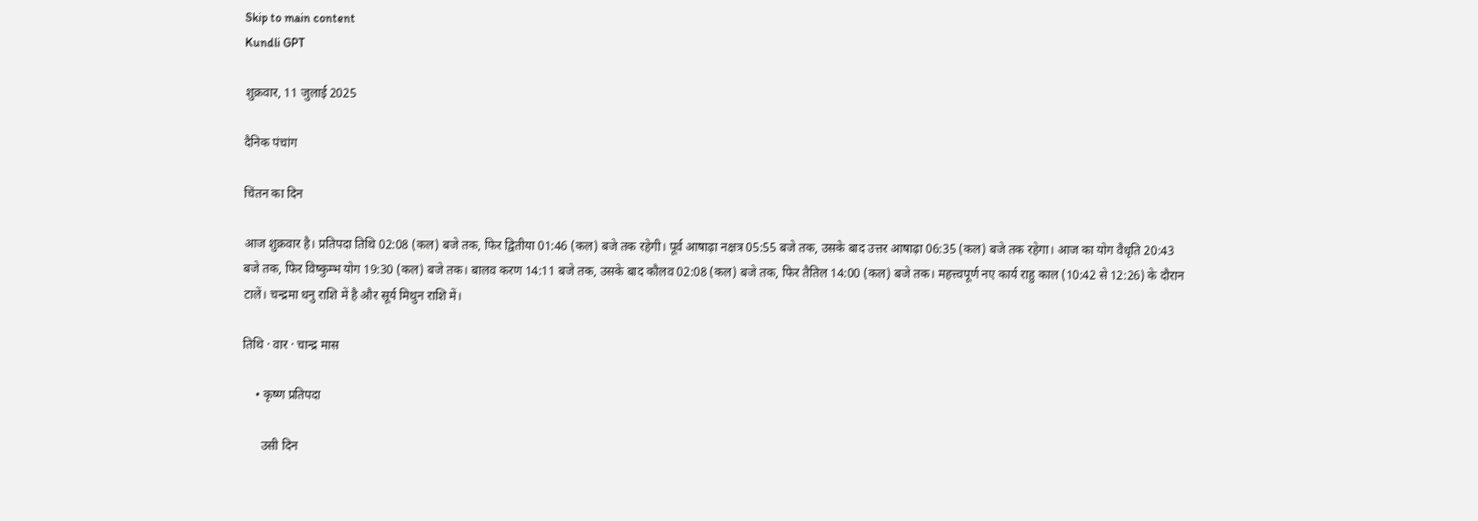Skip to main content
Kundli GPT

शुक्रवार, 11 जुलाई 2025

दैनिक पंचांग

चिंतन का दिन

आज शुक्रवार है। प्रतिपदा तिथि 02:08 (कल) बजे तक, फिर द्वितीया 01:46 (कल) बजे तक रहेगी। पूर्व आषाढ़ा नक्षत्र 05:55 बजे तक, उसके बाद उत्तर आषाढ़ा 06:35 (कल) बजे तक रहेगा। आज का योग वैधृति 20:43 बजे तक, फिर विष्कुम्भ योग 19:30 (कल) बजे तक। बालव करण 14:11 बजे तक, उसके बाद कौलव 02:08 (कल) बजे तक, फिर तैतिल 14:00 (कल) बजे तक। महत्त्वपूर्ण नए कार्य राहु काल (10:42 से 12:26) के दौरान टालें। चन्द्रमा धनु राशि में है और सूर्य मिथुन राशि में।

तिथि · वार · चान्द्र मास

    • कृष्ण प्रतिपदा

      उसी दिन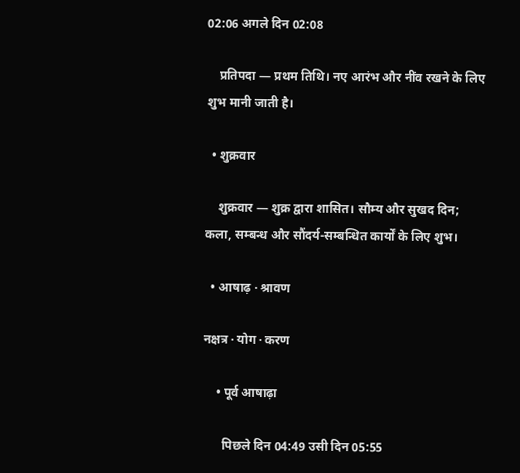02:06 अगले दिन 02:08

    प्रतिपदा — प्रथम तिथि। नए आरंभ और नींव रखने के लिए शुभ मानी जाती है।

  • शुक्रवार

    शुक्रवार — शुक्र द्वारा शासित। सौम्य और सुखद दिन; कला, सम्बन्ध और सौंदर्य-सम्बन्धित कार्यों के लिए शुभ।

  • आषाढ़ · श्रावण

नक्षत्र · योग · करण

    • पूर्व आषाढ़ा

      पिछले दिन 04:49 उसी दिन 05:55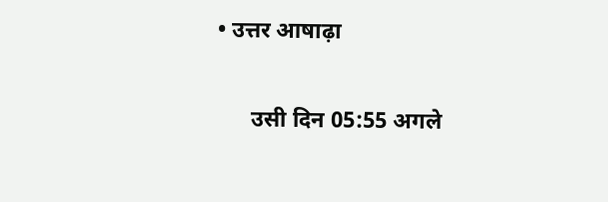• उत्तर आषाढ़ा

      उसी दिन 05:55 अगले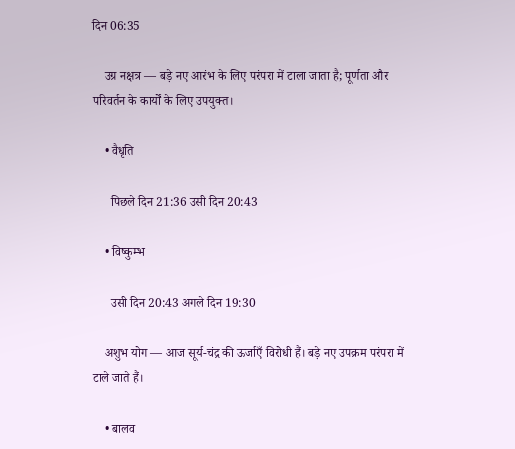दिन 06:35

    उग्र नक्षत्र — बड़े नए आरंभ के लिए परंपरा में टाला जाता है; पूर्णता और परिवर्तन के कार्यों के लिए उपयुक्त।

    • वैधृति

      पिछले दिन 21:36 उसी दिन 20:43

    • विष्कुम्भ

      उसी दिन 20:43 अगले दिन 19:30

    अशुभ योग — आज सूर्य-चंद्र की ऊर्जाएँ विरोधी हैं। बड़े नए उपक्रम परंपरा में टाले जाते हैं।

    • बालव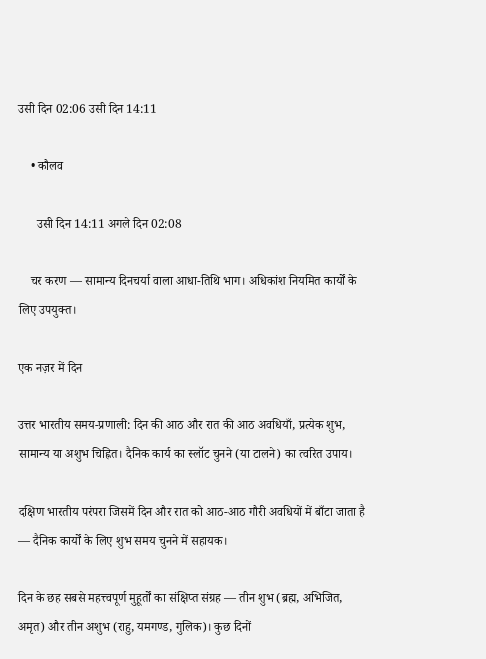उसी दिन 02:06 उसी दिन 14:11

    • कौलव

      उसी दिन 14:11 अगले दिन 02:08

    चर करण — सामान्य दिनचर्या वाला आधा-तिथि भाग। अधिकांश नियमित कार्यों के लिए उपयुक्त।

एक नज़र में दिन

उत्तर भारतीय समय-प्रणाली: दिन की आठ और रात की आठ अवधियाँ, प्रत्येक शुभ, सामान्य या अशुभ चिह्नित। दैनिक कार्य का स्लॉट चुनने (या टालने) का त्वरित उपाय।

दक्षिण भारतीय परंपरा जिसमें दिन और रात को आठ-आठ गौरी अवधियों में बाँटा जाता है — दैनिक कार्यों के लिए शुभ समय चुनने में सहायक।

दिन के छह सबसे महत्त्वपूर्ण मुहूर्तों का संक्षिप्त संग्रह — तीन शुभ (ब्रह्म, अभिजित, अमृत) और तीन अशुभ (राहु, यमगण्ड, गुलिक)। कुछ दिनों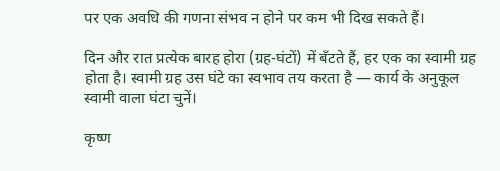पर एक अवधि की गणना संभव न होने पर कम भी दिख सकते हैं।

दिन और रात प्रत्येक बारह होरा (ग्रह-घंटों) में बँटते हैं, हर एक का स्वामी ग्रह होता है। स्वामी ग्रह उस घंटे का स्वभाव तय करता है — कार्य के अनुकूल स्वामी वाला घंटा चुनें।

कृष्ण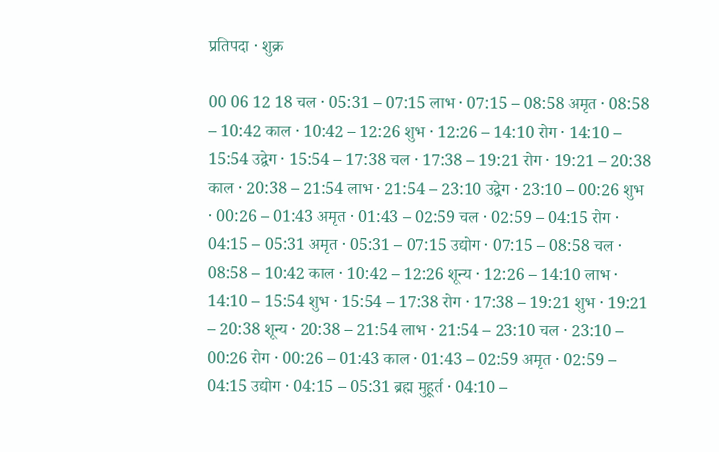प्रतिपदा · शुक्र

00 06 12 18 चल · 05:31 – 07:15 लाभ · 07:15 – 08:58 अमृत · 08:58 – 10:42 काल · 10:42 – 12:26 शुभ · 12:26 – 14:10 रोग · 14:10 – 15:54 उद्वेग · 15:54 – 17:38 चल · 17:38 – 19:21 रोग · 19:21 – 20:38 काल · 20:38 – 21:54 लाभ · 21:54 – 23:10 उद्वेग · 23:10 – 00:26 शुभ · 00:26 – 01:43 अमृत · 01:43 – 02:59 चल · 02:59 – 04:15 रोग · 04:15 – 05:31 अमृत · 05:31 – 07:15 उद्योग · 07:15 – 08:58 चल · 08:58 – 10:42 काल · 10:42 – 12:26 शून्य · 12:26 – 14:10 लाभ · 14:10 – 15:54 शुभ · 15:54 – 17:38 रोग · 17:38 – 19:21 शुभ · 19:21 – 20:38 शून्य · 20:38 – 21:54 लाभ · 21:54 – 23:10 चल · 23:10 – 00:26 रोग · 00:26 – 01:43 काल · 01:43 – 02:59 अमृत · 02:59 – 04:15 उद्योग · 04:15 – 05:31 ब्रह्म मुहूर्त · 04:10 –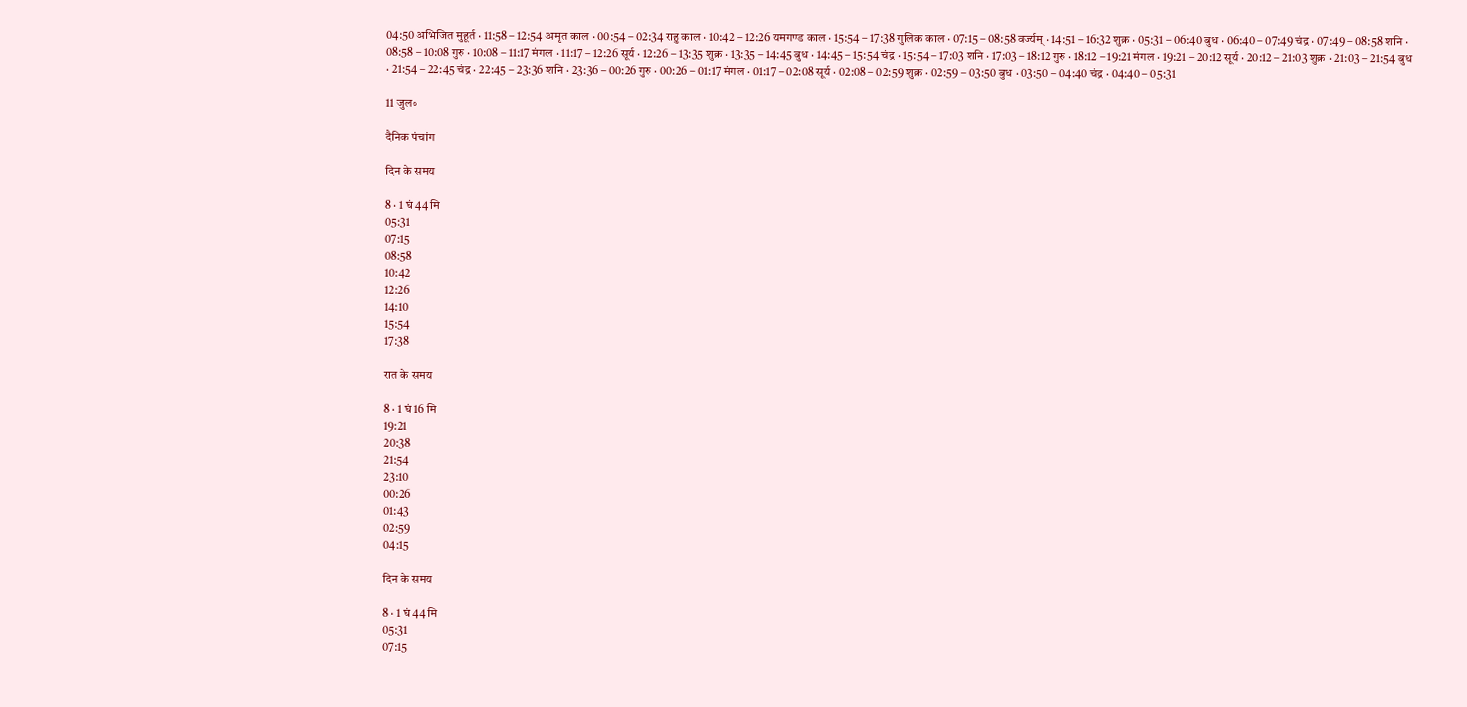04:50 अभिजित मुहूर्त · 11:58 – 12:54 अमृत काल · 00:54 – 02:34 राहु काल · 10:42 – 12:26 यमगण्ड काल · 15:54 – 17:38 गुलिक काल · 07:15 – 08:58 वर्ज्यम् · 14:51 – 16:32 शुक्र · 05:31 – 06:40 बुध · 06:40 – 07:49 चंद्र · 07:49 – 08:58 शनि · 08:58 – 10:08 गुरु · 10:08 – 11:17 मंगल · 11:17 – 12:26 सूर्य · 12:26 – 13:35 शुक्र · 13:35 – 14:45 बुध · 14:45 – 15:54 चंद्र · 15:54 – 17:03 शनि · 17:03 – 18:12 गुरु · 18:12 – 19:21 मंगल · 19:21 – 20:12 सूर्य · 20:12 – 21:03 शुक्र · 21:03 – 21:54 बुध · 21:54 – 22:45 चंद्र · 22:45 – 23:36 शनि · 23:36 – 00:26 गुरु · 00:26 – 01:17 मंगल · 01:17 – 02:08 सूर्य · 02:08 – 02:59 शुक्र · 02:59 – 03:50 बुध · 03:50 – 04:40 चंद्र · 04:40 – 05:31

11 जुल॰

दैनिक पंचांग

दिन के समय

8 · 1 घं 44 मि
05:31
07:15
08:58
10:42
12:26
14:10
15:54
17:38

रात के समय

8 · 1 घं 16 मि
19:21
20:38
21:54
23:10
00:26
01:43
02:59
04:15

दिन के समय

8 · 1 घं 44 मि
05:31
07:15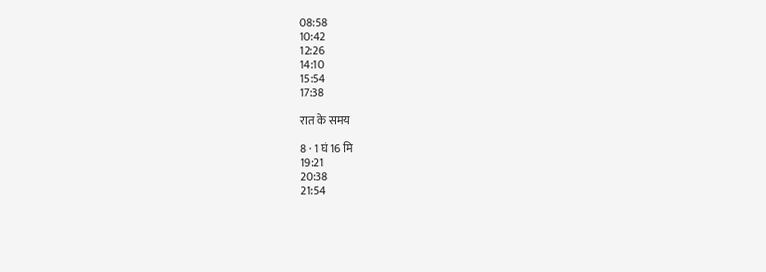08:58
10:42
12:26
14:10
15:54
17:38

रात के समय

8 · 1 घं 16 मि
19:21
20:38
21:54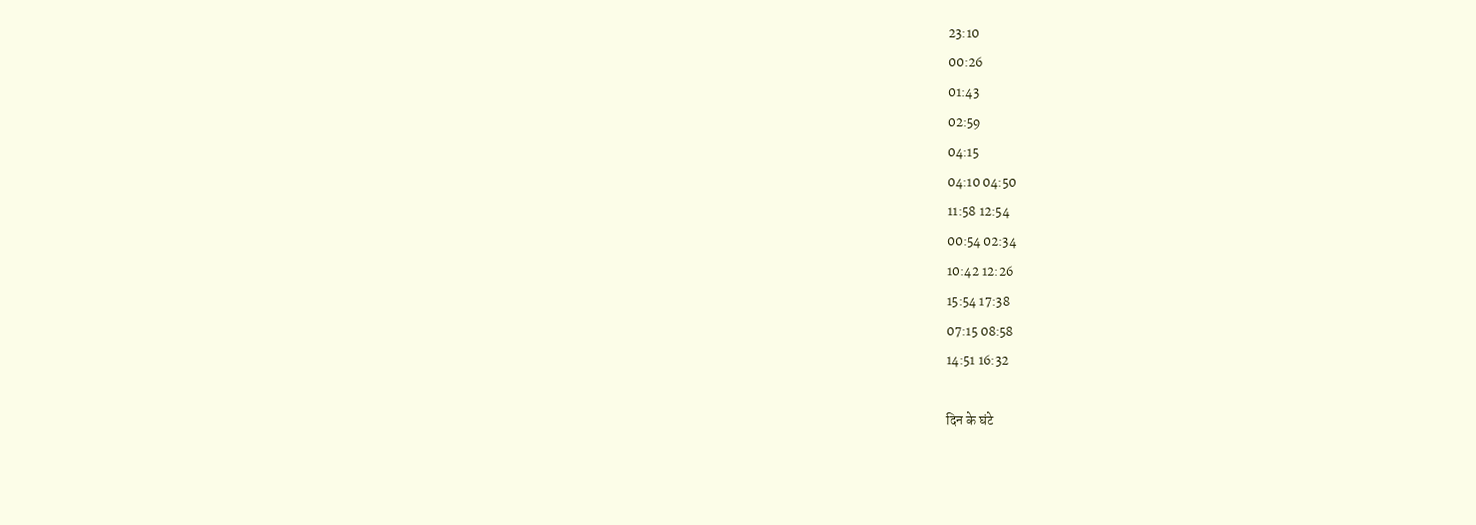23:10
00:26
01:43
02:59
04:15
04:10 04:50
11:58 12:54
00:54 02:34
10:42 12:26
15:54 17:38
07:15 08:58
14:51 16:32

दिन के घंटे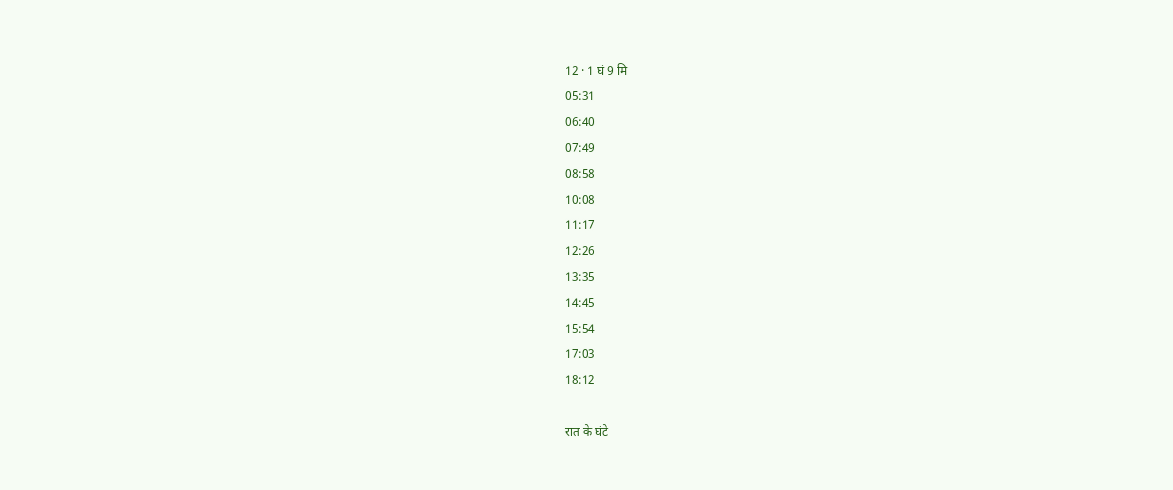12 · 1 घं 9 मि
05:31
06:40
07:49
08:58
10:08
11:17
12:26
13:35
14:45
15:54
17:03
18:12

रात के घंटे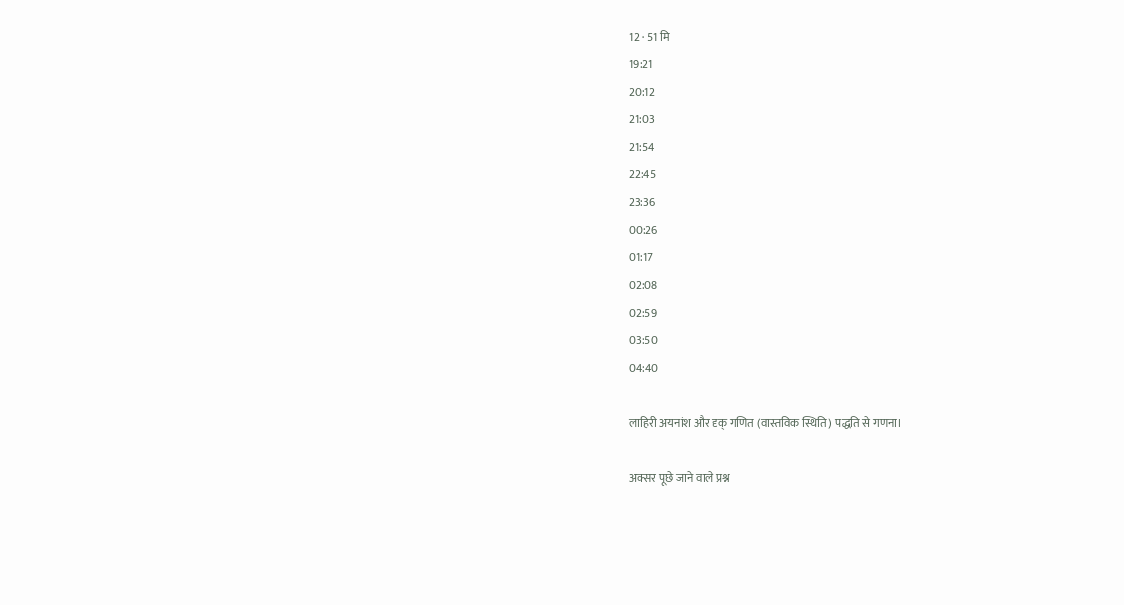12 · 51 मि
19:21
20:12
21:03
21:54
22:45
23:36
00:26
01:17
02:08
02:59
03:50
04:40

लाहिरी अयनांश और दृक् गणित (वास्तविक स्थिति) पद्धति से गणना।

अक्सर पूछे जाने वाले प्रश्न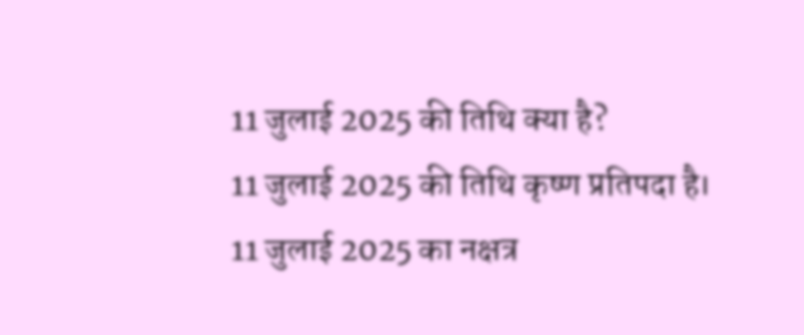11 जुलाई 2025 की तिथि क्या है?
11 जुलाई 2025 की तिथि कृष्ण प्रतिपदा है।
11 जुलाई 2025 का नक्षत्र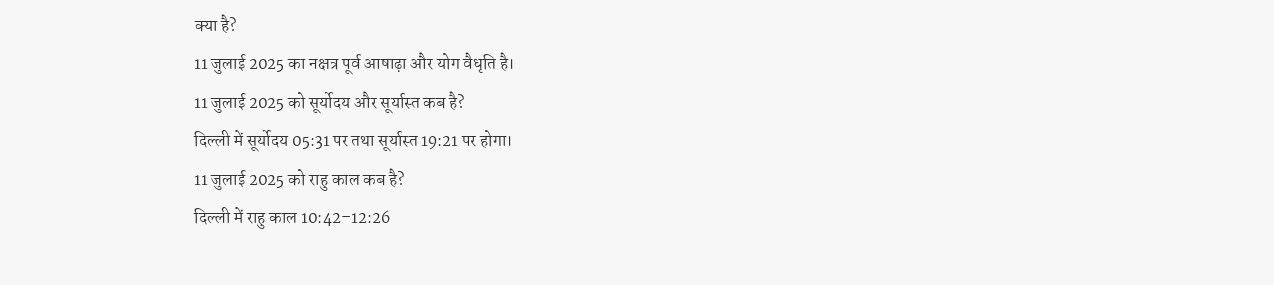क्या है?
11 जुलाई 2025 का नक्षत्र पूर्व आषाढ़ा और योग वैधृति है।
11 जुलाई 2025 को सूर्योदय और सूर्यास्त कब है?
दिल्ली में सूर्योदय 05:31 पर तथा सूर्यास्त 19:21 पर होगा।
11 जुलाई 2025 को राहु काल कब है?
दिल्ली में राहु काल 10:42–12:26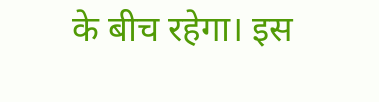के बीच रहेगा। इस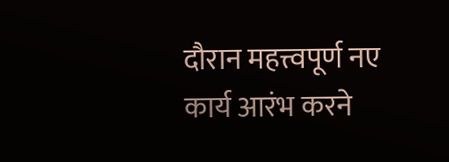दौरान महत्त्वपूर्ण नए कार्य आरंभ करने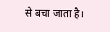से बचा जाता है।